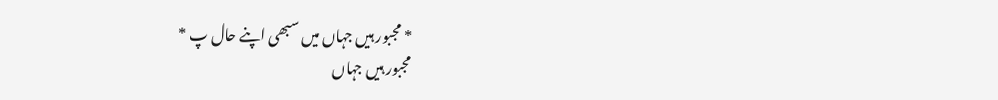* مجبور ہیں جہاں میں سبھی اپنے حال پ *
مجبور ہیں جہاں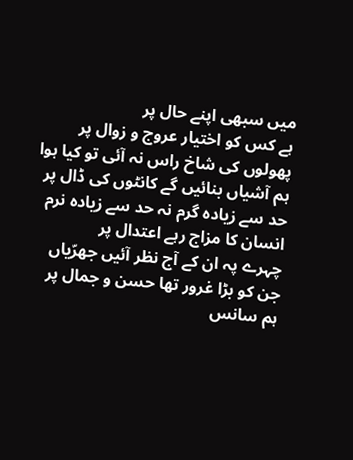میں سبھی اپنے حال پر
ہے کس کو اختیار عروج و زوال پر
پھولوں کی شاخ راس نہ آئی تو کیا ہوا
ہم آشیاں بنائیں گے کانٹوں کی ڈال پر
حد سے زیادہ گرم نہ حد سے زیادہ نرم
انسان کا مزاج رہے اعتدال پر
چہرے پہ ان کے آج نظر آئیں جھرّیاں
جن کو بڑا غرور تھا حسن و جمال پر
ہم سانس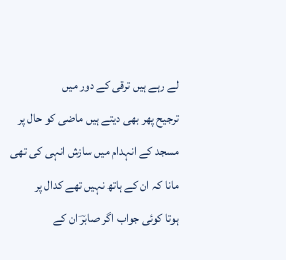لے رہے ہیں ترقی کے دور میں
ترجیح پھر بھی دیتے ہیں ماضی کو حال پر
مسجد کے انہدام میں سازش انہی کی تھی
مانا کہ ان کے ہاتھ نہیں تھے کدال پر
ہوتا کوئی جواب اگر صابرؔ ان کے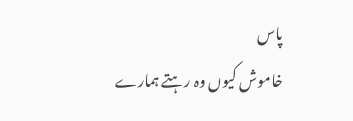پاس
خاموش کیوں وہ رہتے ہمارے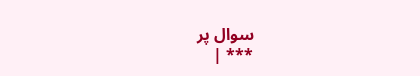سوال پر
*** |